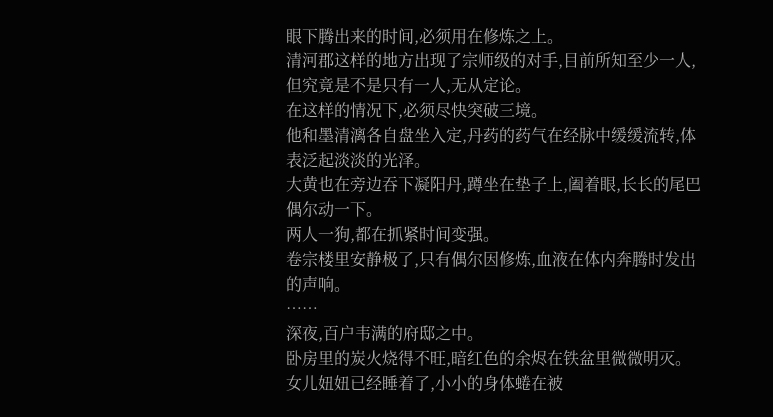眼下腾出来的时间,必须用在修炼之上。
清河郡这样的地方出现了宗师级的对手,目前所知至少一人,但究竟是不是只有一人,无从定论。
在这样的情况下,必须尽快突破三境。
他和墨清漓各自盘坐入定,丹药的药气在经脉中缓缓流转,体表泛起淡淡的光泽。
大黄也在旁边吞下凝阳丹,蹲坐在垫子上,阖着眼,长长的尾巴偶尔动一下。
两人一狗,都在抓紧时间变强。
卷宗楼里安静极了,只有偶尔因修炼,血液在体内奔腾时发出的声响。
……
深夜,百户韦满的府邸之中。
卧房里的炭火烧得不旺,暗红色的余烬在铁盆里微微明灭。
女儿妞妞已经睡着了,小小的身体蜷在被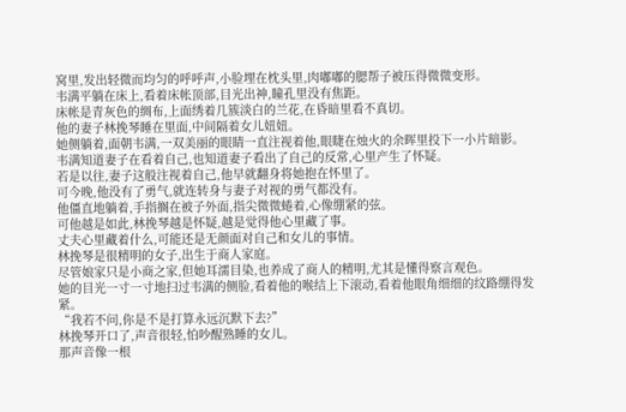窝里,发出轻微而均匀的呼呼声,小脸埋在枕头里,肉嘟嘟的腮帮子被压得微微变形。
韦满平躺在床上,看着床帐顶部,目光出神,瞳孔里没有焦距。
床帐是青灰色的绸布,上面绣着几簇淡白的兰花,在昏暗里看不真切。
他的妻子林挽琴睡在里面,中间隔着女儿妞妞。
她侧躺着,面朝韦满,一双美丽的眼睛一直注视着他,眼睫在烛火的余晖里投下一小片暗影。
韦满知道妻子在看着自己,也知道妻子看出了自己的反常,心里产生了怀疑。
若是以往,妻子这般注视着自己,他早就翻身将她抱在怀里了。
可今晚,他没有了勇气,就连转身与妻子对视的勇气都没有。
他僵直地躺着,手指搁在被子外面,指尖微微蜷着,心像绷紧的弦。
可他越是如此,林挽琴越是怀疑,越是觉得他心里藏了事。
丈夫心里藏着什么,可能还是无颜面对自己和女儿的事情。
林挽琴是很精明的女子,出生于商人家庭。
尽管娘家只是小商之家,但她耳濡目染,也养成了商人的精明,尤其是懂得察言观色。
她的目光一寸一寸地扫过韦满的侧脸,看着他的喉结上下滚动,看着他眼角细细的纹路绷得发紧。
“我若不问,你是不是打算永远沉默下去?”
林挽琴开口了,声音很轻,怕吵醒熟睡的女儿。
那声音像一根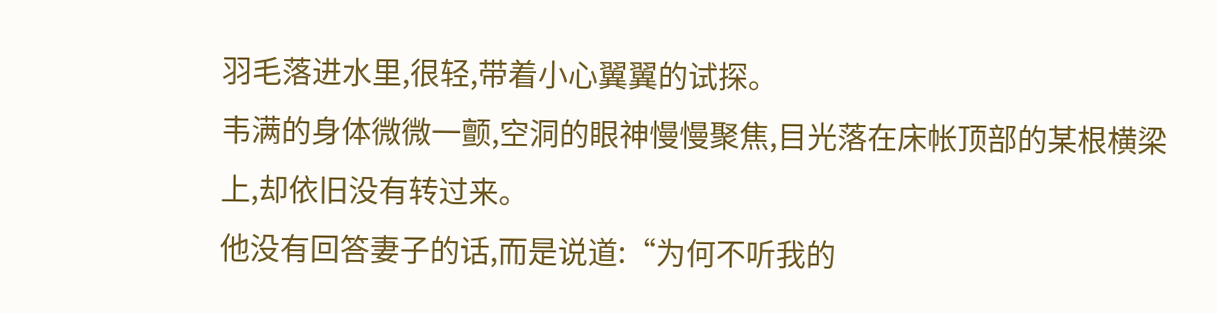羽毛落进水里,很轻,带着小心翼翼的试探。
韦满的身体微微一颤,空洞的眼神慢慢聚焦,目光落在床帐顶部的某根横梁上,却依旧没有转过来。
他没有回答妻子的话,而是说道:“为何不听我的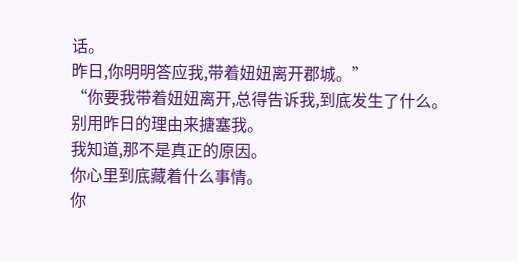话。
昨日,你明明答应我,带着妞妞离开郡城。”
“你要我带着妞妞离开,总得告诉我,到底发生了什么。
别用昨日的理由来搪塞我。
我知道,那不是真正的原因。
你心里到底藏着什么事情。
你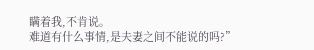瞒着我,不肯说。
难道有什么事情,是夫妻之间不能说的吗?”